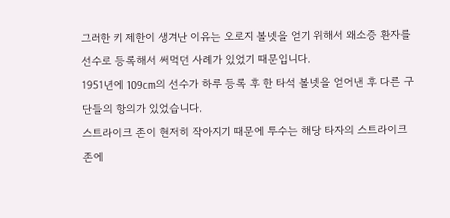그러한 키 제한이 생겨난 이유는 오로지 볼넷을 얻기 위해서 왜소증 환자를 선수로 등록해서 써먹던 사례가 있었기 때문입니다.
1951년에 109cm의 선수가 하루 등록 후 한 타석 볼넷을 얻어낸 후 다른 구단들의 항의가 있었습니다.
스트라이크 존이 현저히 작아지기 때문에 투수는 해당 타자의 스트라이크 존에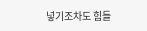넣기조차도 힘들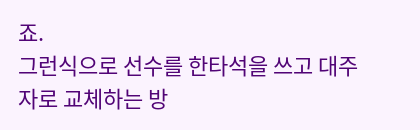죠.
그런식으로 선수를 한타석을 쓰고 대주자로 교체하는 방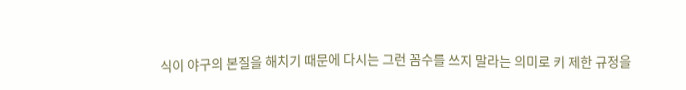식이 야구의 본질을 해치기 때문에 다시는 그런 꼼수를 쓰지 말라는 의미로 키 제한 규정을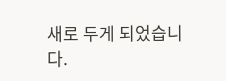새로 두게 되었습니다.